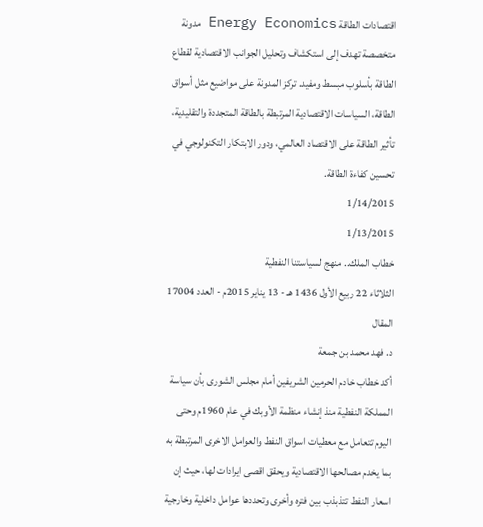اقتصادات الطاقة Energy Economics مدونة متخصصة تهدف إلى استكشاف وتحليل الجوانب الاقتصادية لقطاع الطاقة بأسلوب مبسط ومفيد. تركز المدونة على مواضيع مثل أسواق الطاقة، السياسات الاقتصادية المرتبطة بالطاقة المتجددة والتقليدية، تأثير الطاقة على الاقتصاد العالمي، ودور الابتكار التكنولوجي في تحسين كفاءة الطاقة.
1/14/2015
1/13/2015
خطاب الملك.. منهج لسياستنا النفطية
الثلاثاء 22 ربيع الأول 1436 هـ - 13 يناير 2015م - العدد 17004
المقال
د. فهد محمد بن جمعة
أكد خطاب خادم الحرمين الشريفين أمام مجلس الشورى بأن سياسة المملكة النفطية منذ إنشاء منظمة الأوبك في عام 1960م وحتى اليوم تتعامل مع معطيات اسواق النفط والعوامل الاخرى المرتبطة به بما يخدم مصالحها الاقتصادية ويحقق اقصى ايرادات لها، حيث إن اسعار النفط تتذبذب بين فتره وأخرى وتحددها عوامل داخلية وخارجية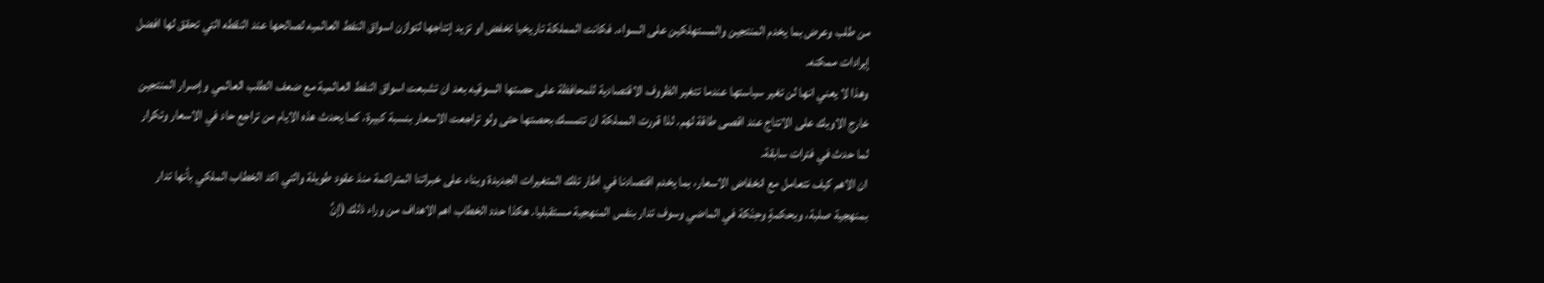من طلب وعرض بما يخدم المنتجين والمستهلكين على السواء. فكانت المملكة تاريخيا تخفض او تزيد إنتاجها لتوازن اسواق النفط العالميه لصالحها عند النقطه التي تحقق لها افضل إيرادات ممكنه.
وهذا لا يعني انها لن تغير سياستها عندما تتغير الظروف الاقتصادية للمحافظة على حصتها السوقيه بعد ان تشبعت اسواق النفط العالمية مع ضعف الطلب العالمي وإصرار المنتجين خارج الاوبك على الانتاج عند اقصى طاقة لهم. لذا قررت المملكة ان تتمسك بحصتها حتى ولو تراجعت الاسعار بنسبة كبيرة، كما يحدث هذه الايام من تراجع حاد في الاسعار وتكرار لما حدث في فترات سابقة.
ان الاهم كيف نتعامل مع انخفاض الاسعار، بما يخدم اقتصادنا في اطار تلك المتغيرات الجديدة وبناء على خبراتنا المتراكمة منذ عقود طويلة والتي اكد الخطاب الملكي بأنها تدار بمنهجية صلبة، وبحكمةٍ وحِنْكة في الماضي وسوف تدار بنفس المنهجية مستقبليا. هكذا حدد الخطاب اهم الاهداف من وراء ذلك (إنَّ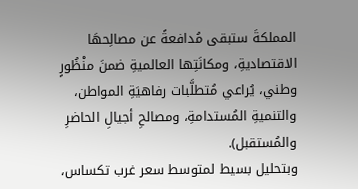المملكةَ ستبقى مُدافعةً عن مصالِحهَا الاقتصاديةِ، ومكانَتِها العالميةِ ضمنَ منْظُورٍ وطني، يُراعي مُتطلَّبات رفاهيَةِ المواطن، والتنميةِ المُستدامةِ، ومصالحِ أجيالِ الحاضرِ والمُستقبل).
وبتحليل بسيط لمتوسط سعر غرب تكساس،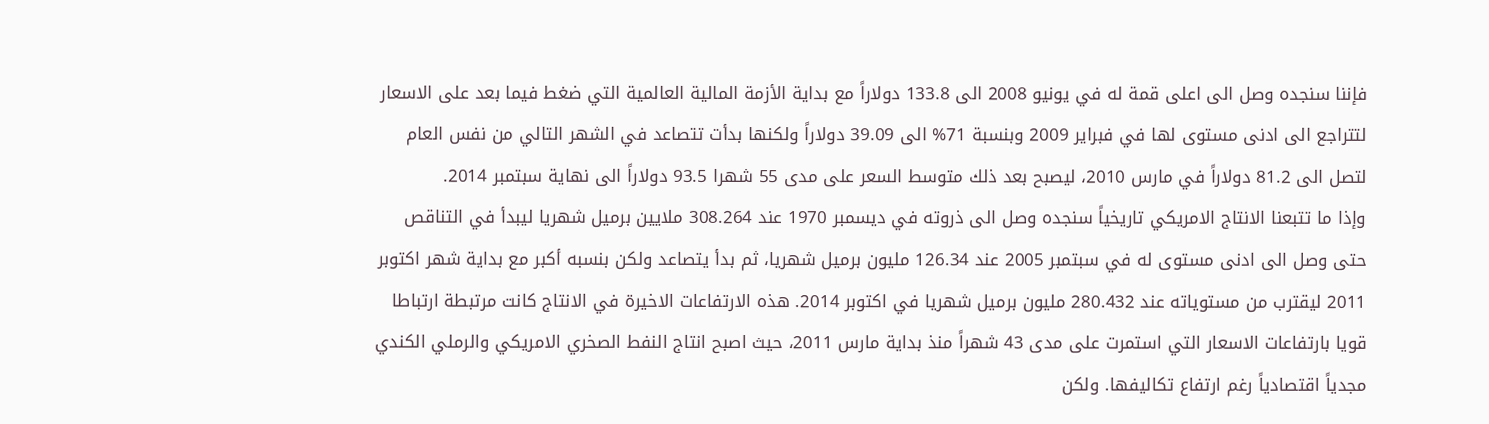فإننا سنجده وصل الى اعلى قمة له في يونيو 2008 الى 133.8 دولاراً مع بداية الأزمة المالية العالمية التي ضغط فيما بعد على الاسعار لتتراجع الى ادنى مستوى لها في فبراير 2009 وبنسبة 71% الى 39.09 دولاراً ولكنها بدأت تتصاعد في الشهر التالي من نفس العام لتصل الى 81.2 دولاراً في مارس 2010، ليصبح بعد ذلك متوسط السعر على مدى 55 شهرا 93.5 دولاراً الى نهاية سبتمبر 2014.
وإذا ما تتبعنا الانتاج الامريكي تاريخياً سنجده وصل الى ذروته في ديسمبر 1970 عند 308.264 ملايين برميل شهريا ليبدأ في التناقص حتى وصل الى ادنى مستوى له في سبتمبر 2005 عند 126.34 مليون برميل شهريا، ثم بدأ يتصاعد ولكن بنسبه أكبر مع بداية شهر اكتوبر 2011 ليقترب من مستوياته عند 280.432 مليون برميل شهريا في اكتوبر 2014. هذه الارتفاعات الاخيرة في الانتاج كانت مرتبطة ارتباطا قويا بارتفاعات الاسعار التي استمرت على مدى 43 شهراً منذ بداية مارس 2011، حيث اصبح انتاج النفط الصخري الامريكي والرملي الكندي مجدياً اقتصادياً رغم ارتفاع تكاليفها. ولكن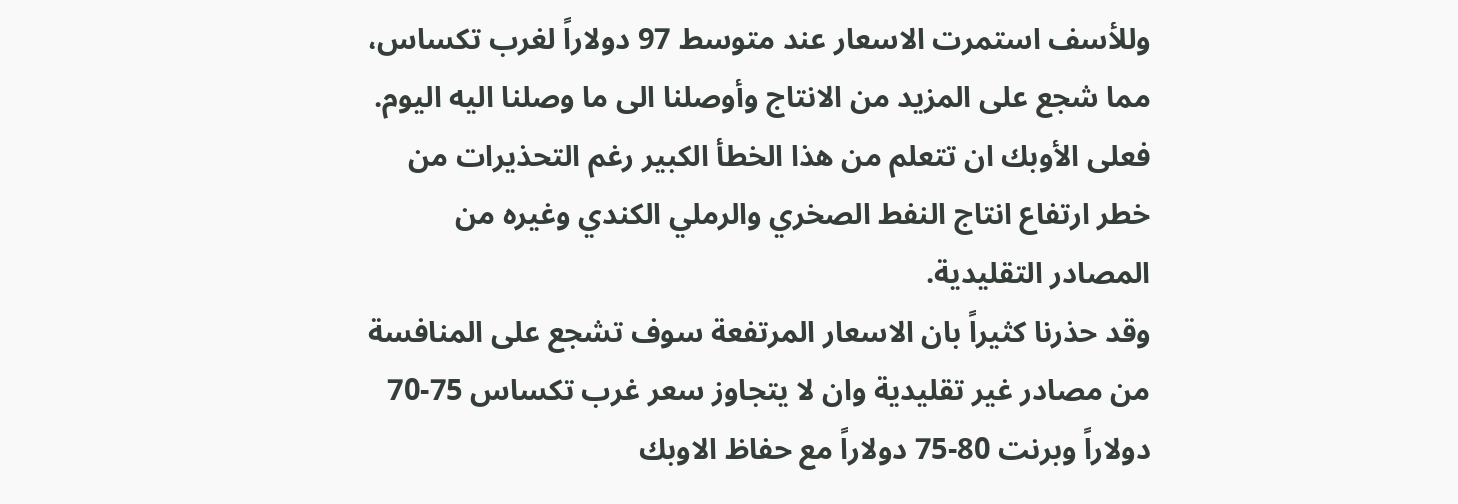وللأسف استمرت الاسعار عند متوسط 97 دولاراً لغرب تكساس، مما شجع على المزيد من الانتاج وأوصلنا الى ما وصلنا اليه اليوم. فعلى الأوبك ان تتعلم من هذا الخطأ الكبير رغم التحذيرات من خطر ارتفاع انتاج النفط الصخري والرملي الكندي وغيره من المصادر التقليدية.
وقد حذرنا كثيراً بان الاسعار المرتفعة سوف تشجع على المنافسة من مصادر غير تقليدية وان لا يتجاوز سعر غرب تكساس 75-70 دولاراً وبرنت 80-75 دولاراً مع حفاظ الاوبك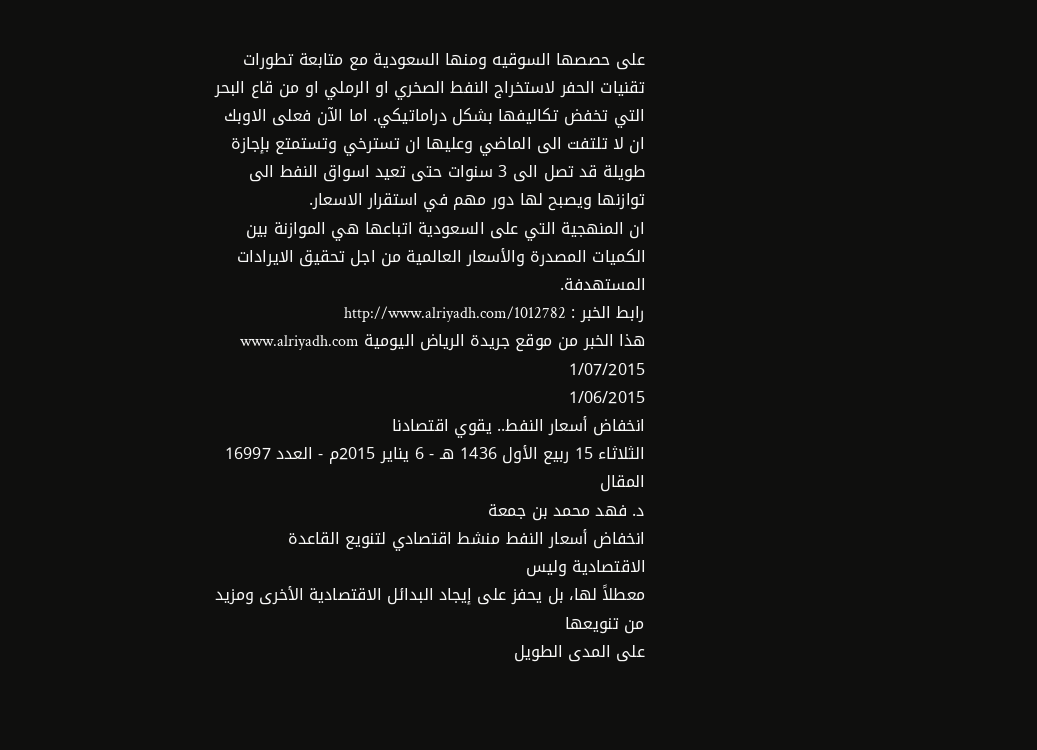على حصصها السوقيه ومنها السعودية مع متابعة تطورات تقنيات الحفر لاستخراج النفط الصخري او الرملي او من قاع البحر التي تخفض تكاليفها بشكل دراماتيكي. اما الآن فعلى الاوبك ان لا تلتفت الى الماضي وعليها ان تسترخي وتستمتع بإجازة طويلة قد تصل الى 3 سنوات حتى تعيد اسواق النفط الى توازنها ويصبح لها دور مهم في استقرار الاسعار.
ان المنهجية التي على السعودية اتباعها هي الموازنة بين الكميات المصدرة والأسعار العالمية من اجل تحقيق الايرادات المستهدفة.
رابط الخبر : http://www.alriyadh.com/1012782
هذا الخبر من موقع جريدة الرياض اليومية www.alriyadh.com
1/07/2015
1/06/2015
انخفاض أسعار النفط.. يقوي اقتصادنا
الثلاثاء 15 ربيع الأول 1436 هـ - 6 يناير 2015م - العدد 16997
المقال
د. فهد محمد بن جمعة
انخفاض أسعار النفط منشط اقتصادي لتنويع القاعدة الاقتصادية وليس
معطلاً لها، بل يحفز على إيجاد البدائل الاقتصادية الأخرى ومزيد من تنويعها
على المدى الطويل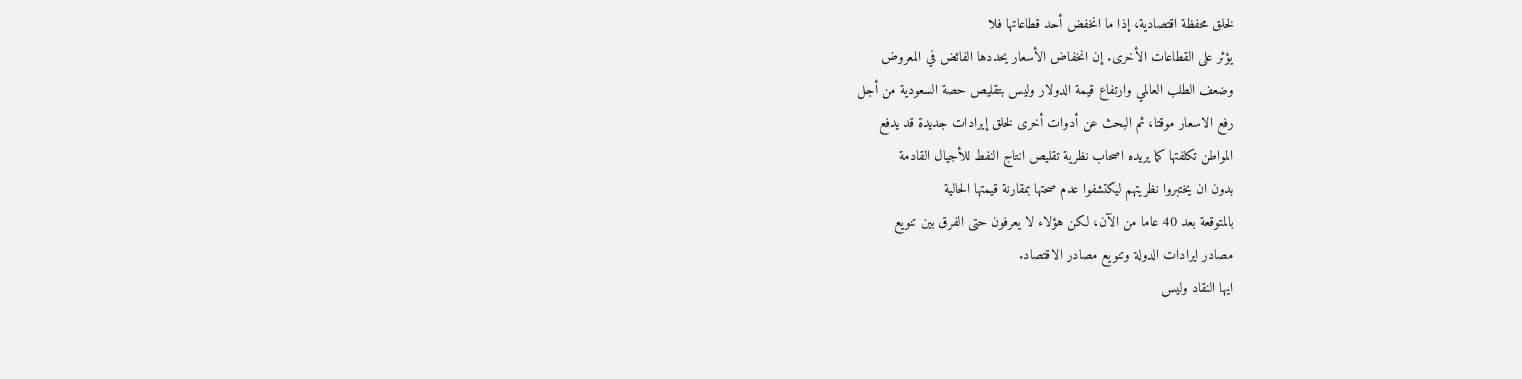لخلق محفظة اقتصادية، إذا ما انخفض أحد قطاعاتها فلا
يؤثر على القطاعات الأخرى. إن انخفاض الأسعار يحددها الفائض في المعروض
وضعف الطلب العالمي وارتفاع قيمة الدولار وليس بتقليص حصة السعودية من أجل
رفع الاسعار موقتا، ثم البحث عن أدوات أخرى لخلق إيرادات جديدة قد يدفع
المواطن تكلفتها كما يريده اصحاب نظرية تقليص انتاج النفط للأجيال القادمة
بدون ان يختبروا نظريتهم ليكتشفوا عدم صحتها بمقارنة قيمتها الحالية
بالمتوقعة بعد 40 عاما من الآن، لكن هؤلاء لا يعرفون حتى الفرق بين تنويع
مصادر ايرادات الدولة وتنويع مصادر الاقتصاد.
ايها النقاد وليس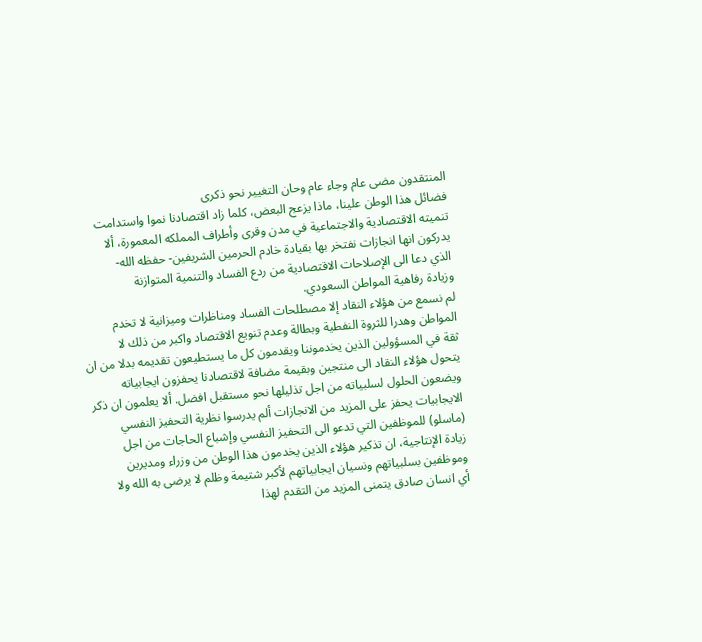المنتقدون مضى عام وجاء عام وحان التغيير نحو ذكرى
فضائل هذا الوطن علينا، ماذا يزعج البعض، كلما زاد اقتصادنا نموا واستدامت
تنميته الاقتصادية والاجتماعية في مدن وقرى وأطراف المملكه المعمورة، ألا
يدركون انها انجازات نفتخر بها بقيادة خادم الحرمين الشريفين- حفظه الله-
الذي دعا الى الإصلاحات الاقتصادية من ردع الفساد والتنمية المتوازنة
وزيادة رفاهية المواطن السعودي.
لم نسمع من هؤلاء النقاد إلا مصطلحات الفساد ومناظرات وميزانية لا تخدم
المواطن وهدرا للثروة النفطية وبطالة وعدم تنويع الاقتصاد واكبر من ذلك لا
ثقة في المسؤولين الذين يخدموننا ويقدمون كل ما يستطيعون تقديمه بدلا من ان
يتحول هؤلاء النقاد الى منتجين وبقيمة مضافة لاقتصادنا يحفزون ايجابياته
ويضعون الحلول لسلبياته من اجل تذليلها نحو مستقبل افضل. ألا يعلمون ان ذكر
الايجابيات يحفز على المزيد من الانجازات ألم يدرسوا نظرية التحفيز النفسي
(ماسلو) للموظفين التي تدعو الى التحفيز النفسي وإشباع الحاجات من اجل
زيادة الإنتاجية، ان تذكير هؤلاء الذين يخدمون هذا الوطن من وزراء ومديرين
وموظفين بسلبياتهم ونسيان ايجابياتهم لأكبر شتيمة وظلم لا يرضى به الله ولا
أي انسان صادق يتمنى المزيد من التقدم لهذا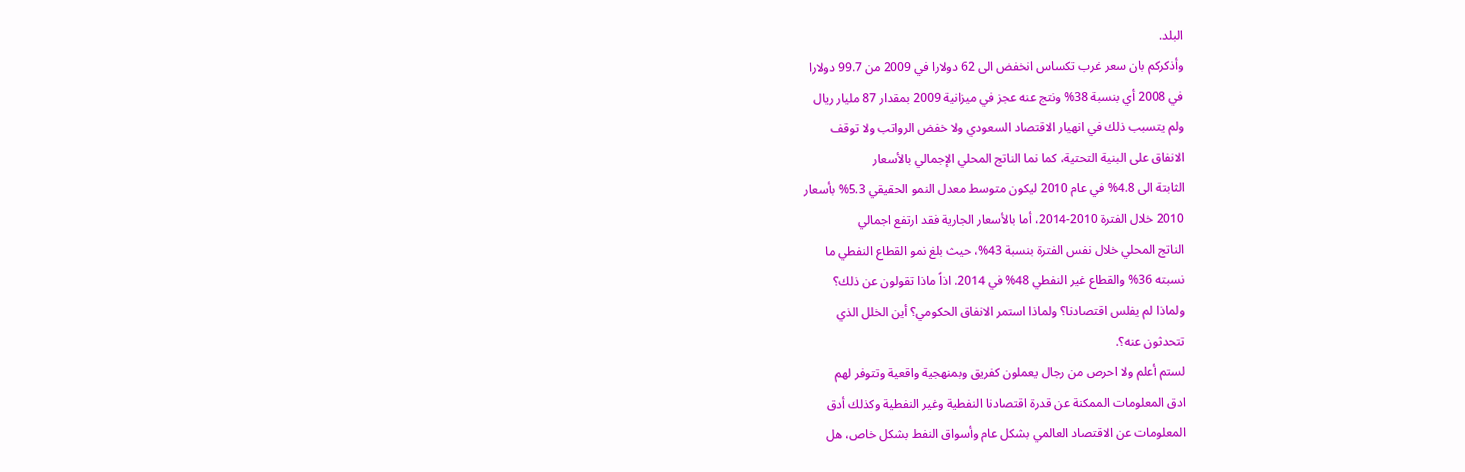البلد.
وأذكركم بان سعر غرب تكساس انخفض الى 62 دولارا في 2009 من 99.7 دولارا
في 2008 أي بنسبة 38% ونتج عنه عجز في ميزانية 2009 بمقدار 87 مليار ريال
ولم يتسبب ذلك في انهيار الاقتصاد السعودي ولا خفض الرواتب ولا توقف
الانفاق على البنية التحتية، كما نما الناتج المحلي الإجمالي بالأسعار
الثابتة الى 4.8% في عام 2010 ليكون متوسط معدل النمو الحقيقي 5.3% بأسعار
2010 خلال الفترة 2010-2014، أما بالأسعار الجارية فقد ارتفع اجمالي
الناتج المحلي خلال نفس الفترة بنسبة 43%، حيث بلغ نمو القطاع النفطي ما
نسبته 36% والقطاع غير النفطي 48% في 2014. اذاً ماذا تقولون عن ذلك؟
ولماذا لم يفلس اقتصادنا؟ ولماذا استمر الانفاق الحكومي؟ أين الخلل الذي
تتحدثون عنه؟.
لستم أعلم ولا احرص من رجال يعملون كفريق وبمنهجية واقعية وتتوفر لهم
ادق المعلومات الممكنة عن قدرة اقتصادنا النفطية وغير النفطية وكذلك أدق
المعلومات عن الاقتصاد العالمي بشكل عام وأسواق النفط بشكل خاص، هل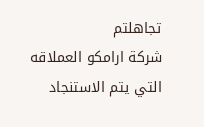تجاهلتم
شركة ارامكو العملاقه التي يتم الاستنجاد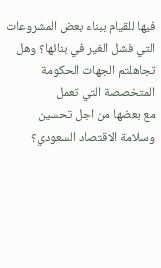فيها للقيام ببناء بعض المشروعات
التي فشل الغير في بنائها؟ وهل تجاهلتم الجهات الحكومة المتخصصة التي تعمل
مع بعضها من اجل تحسين وسلامة الاقتصاد السعودي؟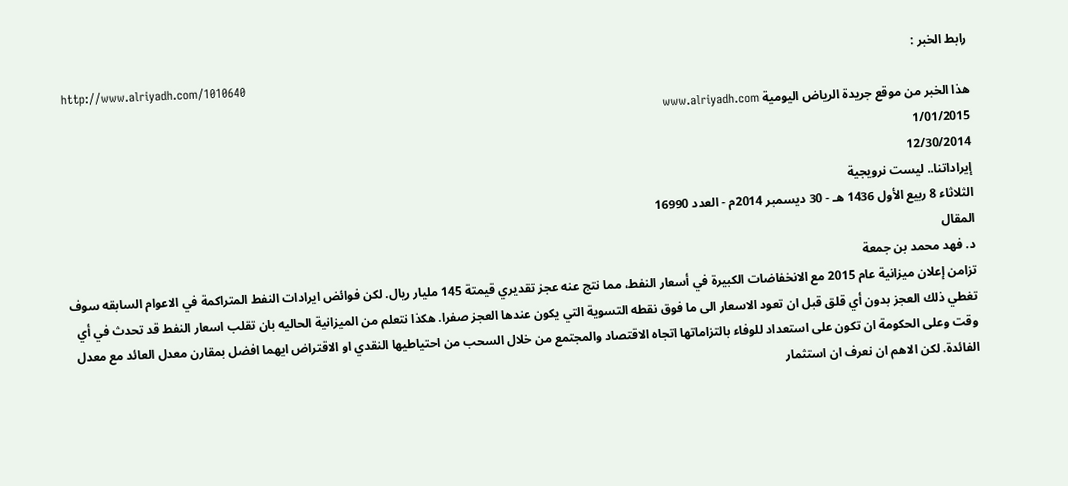رابط الخبر :
http://www.alriyadh.com/1010640
هذا الخبر من موقع جريدة الرياض اليومية www.alriyadh.com
1/01/2015
12/30/2014
إيراداتنا.. ليست نرويجية
الثلاثاء 8 ربيع الأول 1436 هـ - 30 ديسمبر 2014م - العدد 16990
المقال
د. فهد محمد بن جمعة
تزامن إعلان ميزانية عام 2015 مع الانخفاضات الكبيرة في أسعار النفط، مما نتج عنه عجز تقديري قيمتة 145 مليار ريال. لكن فوائض ايرادات النفط المتراكمة في الاعوام السابقه سوف تغطي ذلك العجز بدون أي قلق قبل ان تعود الاسعار الى ما فوق نقطه التسوية التي يكون عندها العجز صفرا. هكذا نتعلم من الميزانية الحاليه بان تقلب اسعار النفط قد تحدث في أي وقت وعلى الحكومة ان تكون على استعداد للوفاء بالتزاماتها اتجاه الاقتصاد والمجتمع من خلال السحب من احتياطيها النقدي او الاقتراض ايهما افضل بمقارن معدل العائد مع معدل الفائدة. لكن الاهم ان نعرف ان استثمار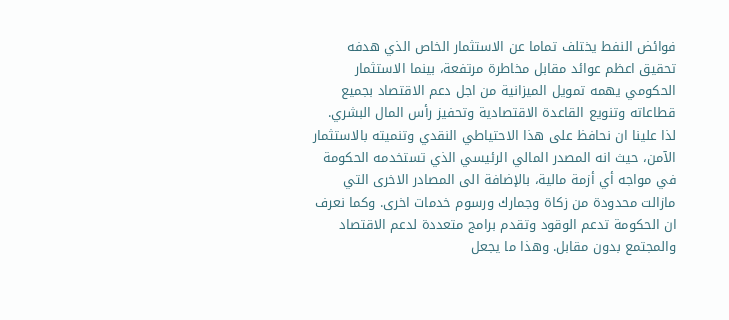فوائض النفط يختلف تماما عن الاستثمار الخاص الذي هدفه تحقيق اعظم عوائد مقابل مخاطرة مرتفعة، بينما الاستثمار الحكومي يهمه تمويل الميزانية من اجل دعم الاقتصاد بجميع قطاعاته وتنويع القاعدة الاقتصادية وتحفيز رأس المال البشري.
لذا علينا ان نحافظ على هذا الاحتياطي النقدي وتنميته بالاستثمار الآمن، حيث انه المصدر المالي الرئيسي الذي تستخدمه الحكومة في مواجه أي أزمة مالية، بالإضافة الى المصادر الاخرى التي مازالت محدودة من زكاة وجمارك ورسوم خدمات اخرى. وكما نعرف ان الحكومة تدعم الوقود وتقدم برامج متعددة لدعم الاقتصاد والمجتمع بدون مقابل. وهذا ما يجعل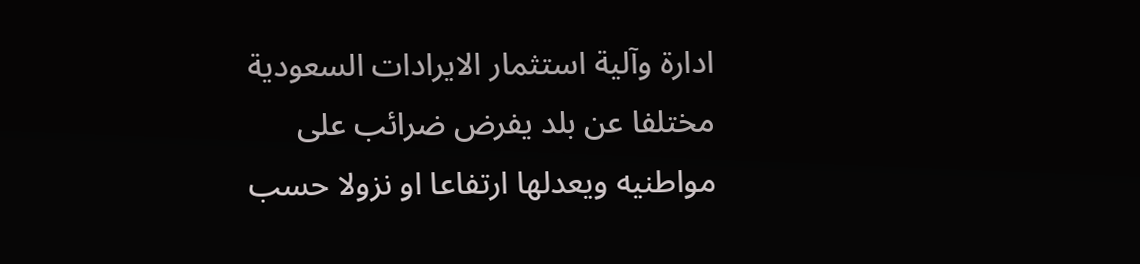ادارة وآلية استثمار الايرادات السعودية مختلفا عن بلد يفرض ضرائب على مواطنيه ويعدلها ارتفاعا او نزولا حسب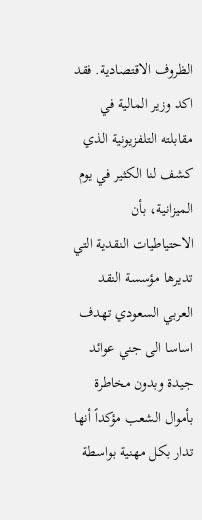الظروف الاقتصادية. فقد اكد وزير المالية في مقابلته التلفزيونية الذي كشف لنا الكثير في يوم الميزانية، بأن الاحتياطيات النقدية التي تديرها مؤسسة النقد العربي السعودي تهدف اساسا الى جني عوائد جيدة وبدون مخاطرة بأموال الشعب مؤكداً أنها تدار بكل مهنية بواسطة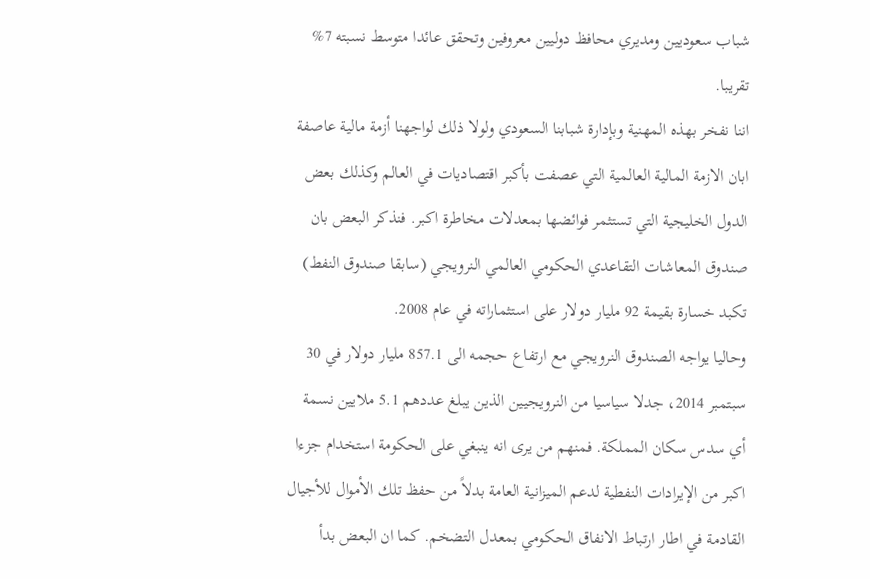شباب سعوديين ومديري محافظ دوليين معروفين وتحقق عائدا متوسط نسبته 7% تقريبا.
اننا نفخر بهذه المهنية وبإدارة شبابنا السعودي ولولا ذلك لواجهنا أزمة مالية عاصفة ابان الازمة المالية العالمية التي عصفت بأكبر اقتصاديات في العالم وكذلك بعض الدول الخليجية التي تستثمر فوائضها بمعدلات مخاطرة اكبر. فنذكر البعض بان صندوق المعاشات التقاعدي الحكومي العالمي النرويجي (سابقا صندوق النفط) تكبد خسارة بقيمة 92 مليار دولار على استثماراته في عام 2008.
وحاليا يواجه الصندوق النرويجي مع ارتفاع حجمه الى 857.1 مليار دولار في 30 سبتمبر 2014، جدلا سياسيا من النرويجيين الذين يبلغ عددهم 5.1 ملايين نسمة أي سدس سكان المملكة. فمنهم من يرى انه ينبغي على الحكومة استخدام جزءا اكبر من الإيرادات النفطية لدعم الميزانية العامة بدلاً من حفظ تلك الأموال للأجيال القادمة في اطار ارتباط الانفاق الحكومي بمعدل التضخم. كما ان البعض بدأ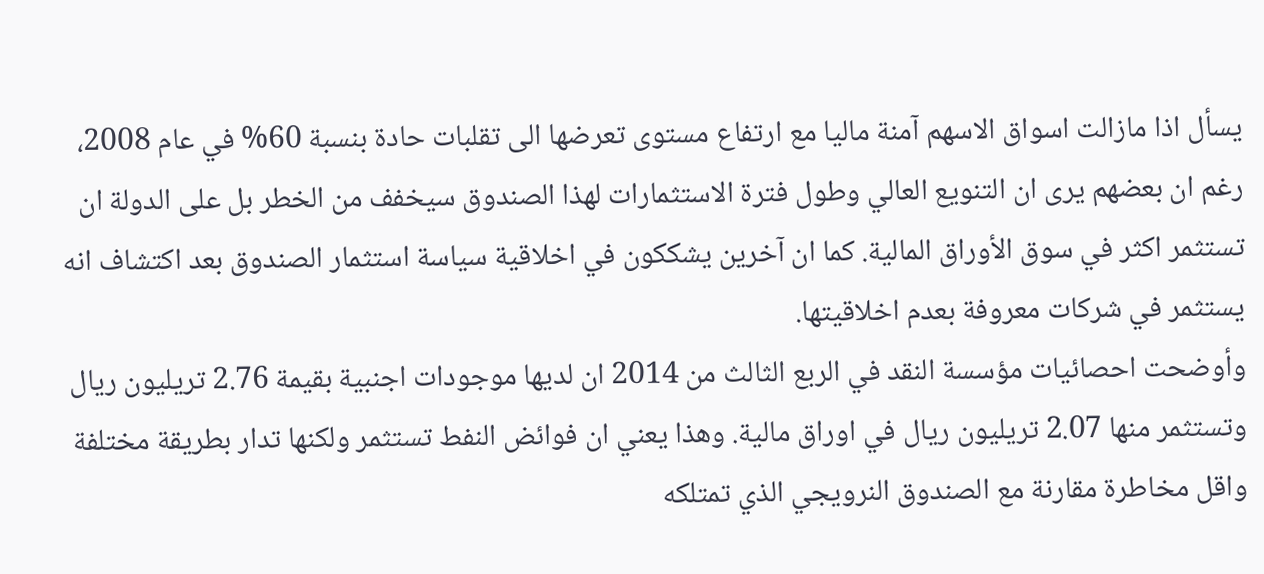يسأل اذا مازالت اسواق الاسهم آمنة ماليا مع ارتفاع مستوى تعرضها الى تقلبات حادة بنسبة 60% في عام 2008، رغم ان بعضهم يرى ان التنويع العالي وطول فترة الاستثمارات لهذا الصندوق سيخفف من الخطر بل على الدولة ان تستثمر اكثر في سوق الأوراق المالية. كما ان آخرين يشككون في اخلاقية سياسة استثمار الصندوق بعد اكتشاف انه يستثمر في شركات معروفة بعدم اخلاقيتها.
وأوضحت احصائيات مؤسسة النقد في الربع الثالث من 2014 ان لديها موجودات اجنبية بقيمة 2.76 تريليون ريال وتستثمر منها 2.07 تريليون ريال في اوراق مالية. وهذا يعني ان فوائض النفط تستثمر ولكنها تدار بطريقة مختلفة واقل مخاطرة مقارنة مع الصندوق النرويجي الذي تمتلكه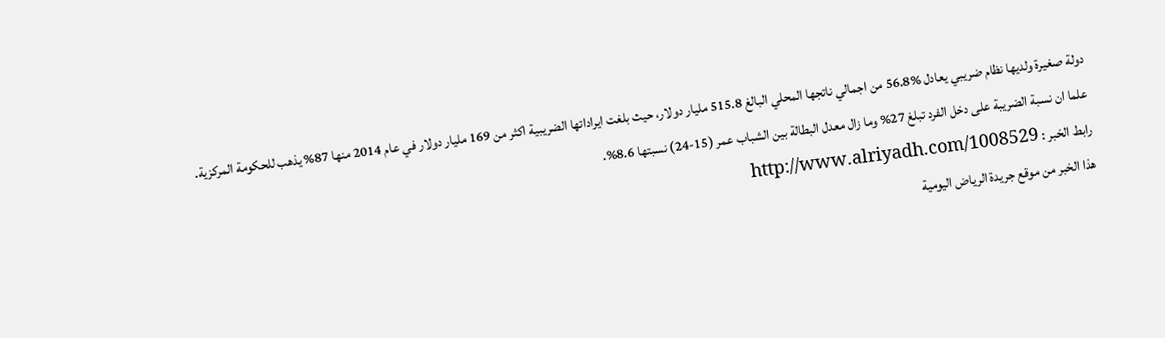دولة صغيرة ولديها نظام ضريبي يعادل %56.8 من اجمالي ناتجها المحلي البالغ 515.8 مليار دولار، حيث بلغت ايراداتها الضريبية اكثر من 169 مليار دولار في عام 2014 منها 87% يذهب للحكومة المركزية. علما ان نسبة الضريبة على دخل الفرد تبلغ 27% وما زال معدل البطالة بين الشباب عمر (15-24) نسبتها 8.6%.
رابط الخبر : http://www.alriyadh.com/1008529
هذا الخبر من موقع جريدة الرياض اليومية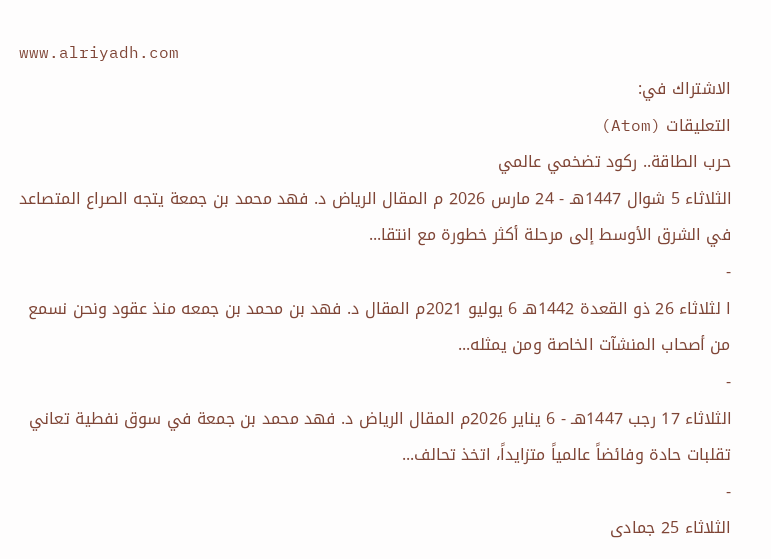www.alriyadh.com
الاشتراك في:
التعليقات (Atom)
حرب الطاقة.. ركود تضخمي عالمي
الثلاثاء 5 شوال 1447هـ - 24 مارس 2026 م المقال الرياض د. فهد محمد بن جمعة يتجه الصراع المتصاعد في الشرق الأوسط إلى مرحلة أكثر خطورة مع انتقا...
-
ا لثلاثاء 26 ذو القعدة 1442هـ 6 يوليو 2021م المقال د. فهد بن محمد بن جمعه منذ عقود ونحن نسمع من أصحاب المنشآت الخاصة ومن يمثله...
-
الثلاثاء 17 رجب 1447هـ - 6 يناير 2026م المقال الرياض د. فهد محمد بن جمعة في سوق نفطية تعاني تقلبات حادة وفائضاً عالمياً متزايداً، اتخذ تحالف...
-
الثلاثاء 25 جمادى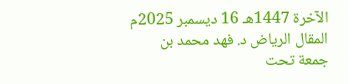الآخرة 1447هـ 16 ديسمبر 2025م المقال الرياض د. فهد محمد بن جمعة تحت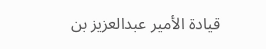قيادة الأمير عبدالعزيز بن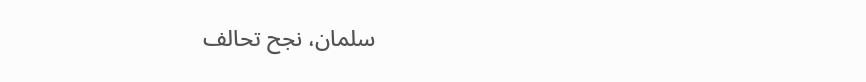سلمان، نجح تحالف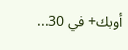أوبك+ في 30...